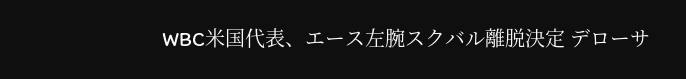WBC米国代表、エース左腕スクバル離脱決定 デローサ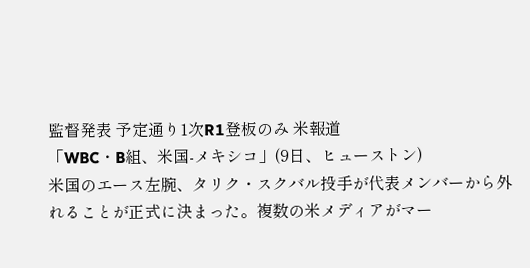監督発表 予定通り1次R1登板のみ 米報道
「WBC・B組、米国-メキシコ」(9日、ヒューストン)
米国のエース左腕、タリク・スクバル投手が代表メンバーから外れることが正式に決まった。複数の米メディアがマー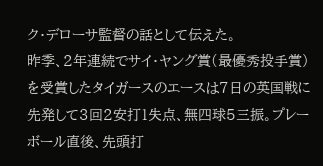ク・デローサ監督の話として伝えた。
昨季、2年連続でサイ・ヤング賞(最優秀投手賞)を受賞したタイガースのエースは7日の英国戦に先発して3回2安打1失点、無四球5三振。プレーボール直後、先頭打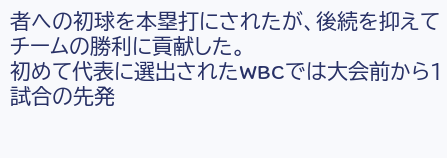者への初球を本塁打にされたが、後続を抑えてチームの勝利に貢献した。
初めて代表に選出されたWBCでは大会前から1試合の先発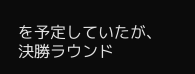を予定していたが、決勝ラウンド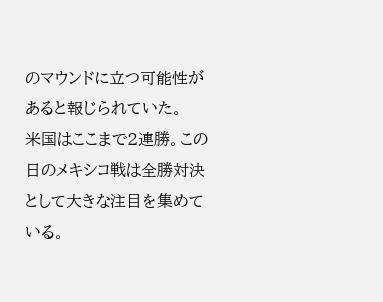のマウンドに立つ可能性があると報じられていた。
米国はここまで2連勝。この日のメキシコ戦は全勝対決として大きな注目を集めている。